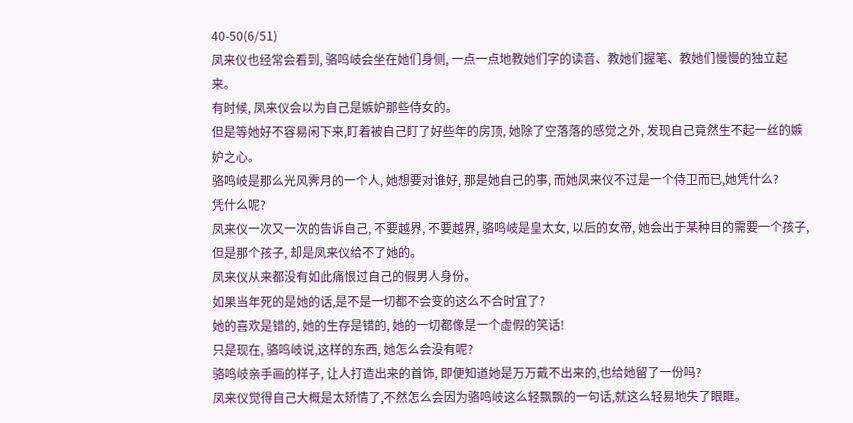40-50(6/51)
凤来仪也经常会看到, 骆鸣岐会坐在她们身侧, 一点一点地教她们字的读音、教她们握笔、教她们慢慢的独立起来。
有时候, 凤来仪会以为自己是嫉妒那些侍女的。
但是等她好不容易闲下来,盯着被自己盯了好些年的房顶, 她除了空落落的感觉之外, 发现自己竟然生不起一丝的嫉妒之心。
骆鸣岐是那么光风霁月的一个人, 她想要对谁好, 那是她自己的事, 而她凤来仪不过是一个侍卫而已,她凭什么?
凭什么呢?
凤来仪一次又一次的告诉自己, 不要越界, 不要越界, 骆鸣岐是皇太女, 以后的女帝, 她会出于某种目的需要一个孩子,但是那个孩子, 却是凤来仪给不了她的。
凤来仪从来都没有如此痛恨过自己的假男人身份。
如果当年死的是她的话,是不是一切都不会变的这么不合时宜了?
她的喜欢是错的, 她的生存是错的, 她的一切都像是一个虚假的笑话!
只是现在, 骆鸣岐说,这样的东西, 她怎么会没有呢?
骆鸣岐亲手画的样子, 让人打造出来的首饰, 即便知道她是万万戴不出来的,也给她留了一份吗?
凤来仪觉得自己大概是太矫情了,不然怎么会因为骆鸣岐这么轻飘飘的一句话,就这么轻易地失了眼眶。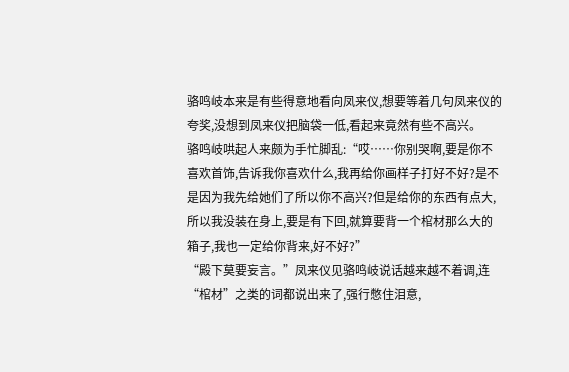骆鸣岐本来是有些得意地看向凤来仪,想要等着几句凤来仪的夸奖,没想到凤来仪把脑袋一低,看起来竟然有些不高兴。
骆鸣岐哄起人来颇为手忙脚乱:“哎……你别哭啊,要是你不喜欢首饰,告诉我你喜欢什么,我再给你画样子打好不好?是不是因为我先给她们了所以你不高兴?但是给你的东西有点大,所以我没装在身上,要是有下回,就算要背一个棺材那么大的箱子,我也一定给你背来,好不好?”
“殿下莫要妄言。”凤来仪见骆鸣岐说话越来越不着调,连“棺材”之类的词都说出来了,强行憋住泪意,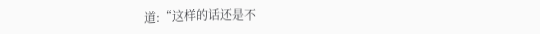道:“这样的话还是不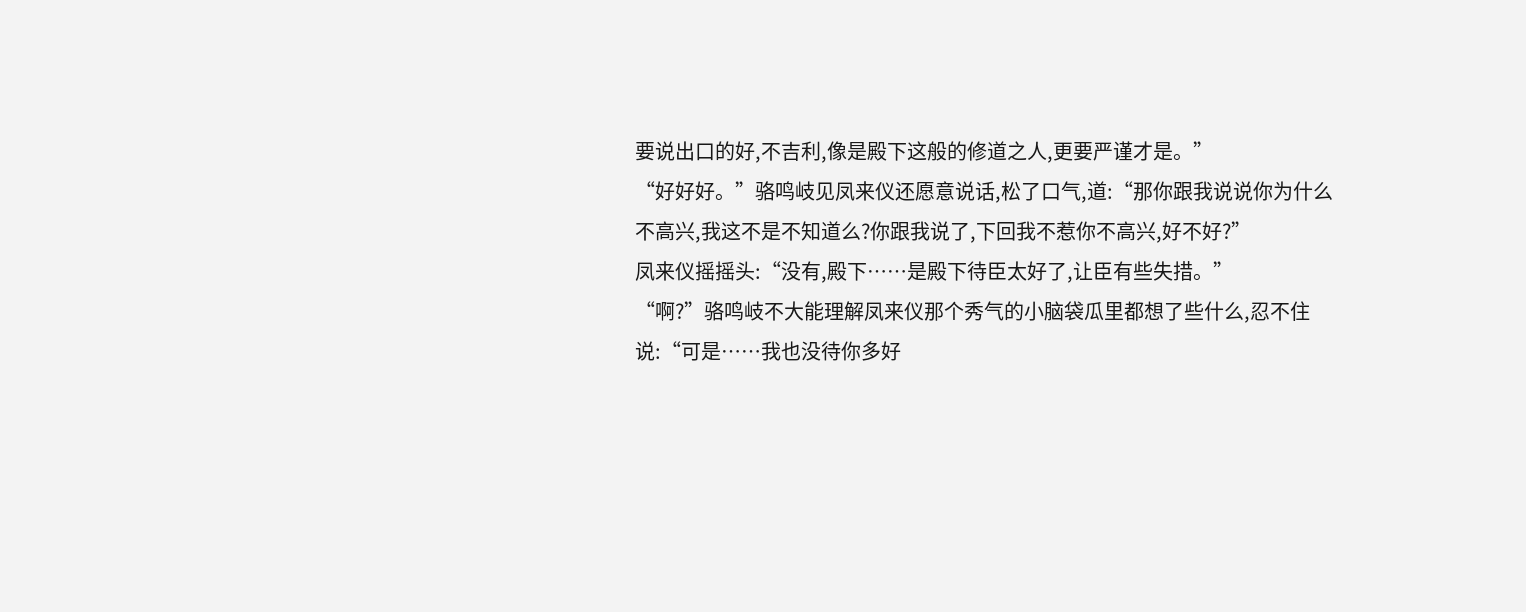要说出口的好,不吉利,像是殿下这般的修道之人,更要严谨才是。”
“好好好。”骆鸣岐见凤来仪还愿意说话,松了口气,道:“那你跟我说说你为什么不高兴,我这不是不知道么?你跟我说了,下回我不惹你不高兴,好不好?”
凤来仪摇摇头:“没有,殿下……是殿下待臣太好了,让臣有些失措。”
“啊?”骆鸣岐不大能理解凤来仪那个秀气的小脑袋瓜里都想了些什么,忍不住说:“可是……我也没待你多好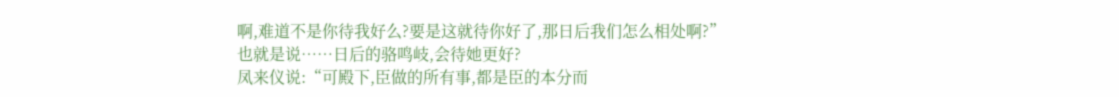啊,难道不是你待我好么?要是这就待你好了,那日后我们怎么相处啊?”
也就是说……日后的骆鸣岐,会待她更好?
凤来仪说:“可殿下,臣做的所有事,都是臣的本分而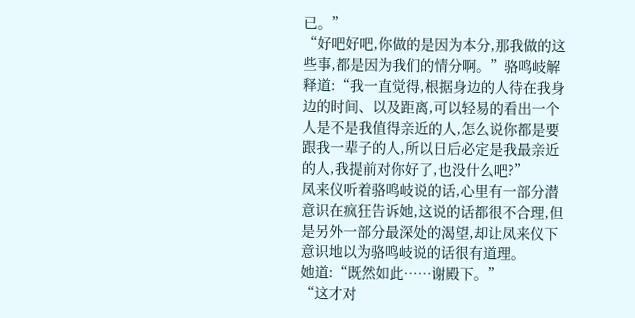已。”
“好吧好吧,你做的是因为本分,那我做的这些事,都是因为我们的情分啊。”骆鸣岐解释道:“我一直觉得,根据身边的人待在我身边的时间、以及距离,可以轻易的看出一个人是不是我值得亲近的人,怎么说你都是要跟我一辈子的人,所以日后必定是我最亲近的人,我提前对你好了,也没什么吧?”
凤来仪听着骆鸣岐说的话,心里有一部分潜意识在疯狂告诉她,这说的话都很不合理,但是另外一部分最深处的渴望,却让凤来仪下意识地以为骆鸣岐说的话很有道理。
她道:“既然如此……谢殿下。”
“这才对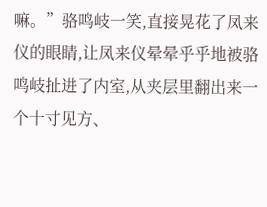嘛。”骆鸣岐一笑,直接晃花了凤来仪的眼睛,让凤来仪晕晕乎乎地被骆鸣岐扯进了内室,从夹层里翻出来一个十寸见方、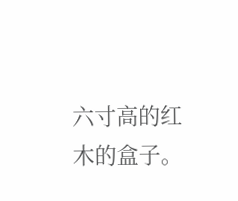六寸高的红木的盒子。